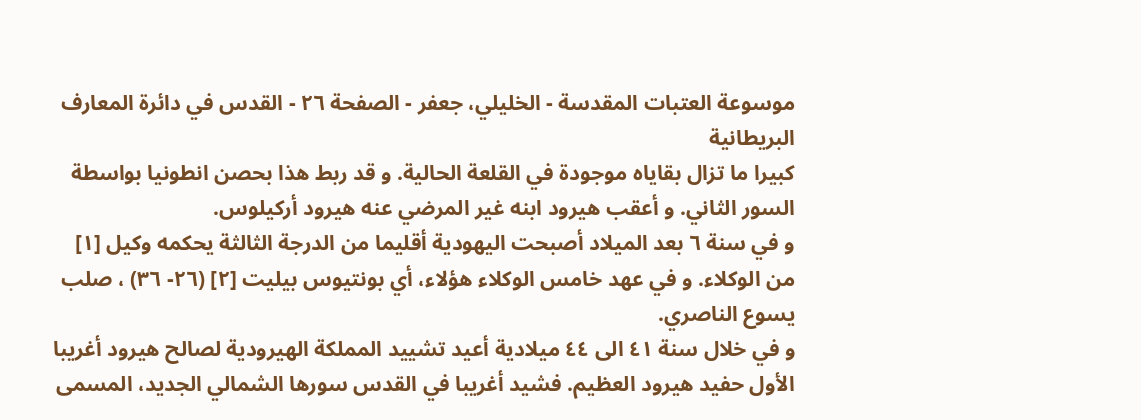موسوعة العتبات المقدسة - الخليلي، جعفر - الصفحة ٢٦ - القدس في دائرة المعارف البريطانية
كبيرا ما تزال بقاياه موجودة في القلعة الحالية. و قد ربط هذا بحصن انطونيا بواسطة السور الثاني. و أعقب هيرود ابنه غير المرضي عنه هيرود أركيلوس.
و في سنة ٦ بعد الميلاد أصبحت اليهودية أقليما من الدرجة الثالثة يحكمه وكيل [١] من الوكلاء. و في عهد خامس الوكلاء هؤلاء، أي بونتيوس بيليت [٢] (٢٦- ٣٦) ، صلب يسوع الناصري.
و في خلال سنة ٤١ الى ٤٤ ميلادية أعيد تشييد المملكة الهيرودية لصالح هيرود أغريبا الأول حفيد هيرود العظيم. فشيد أغريبا في القدس سورها الشمالي الجديد، المسمى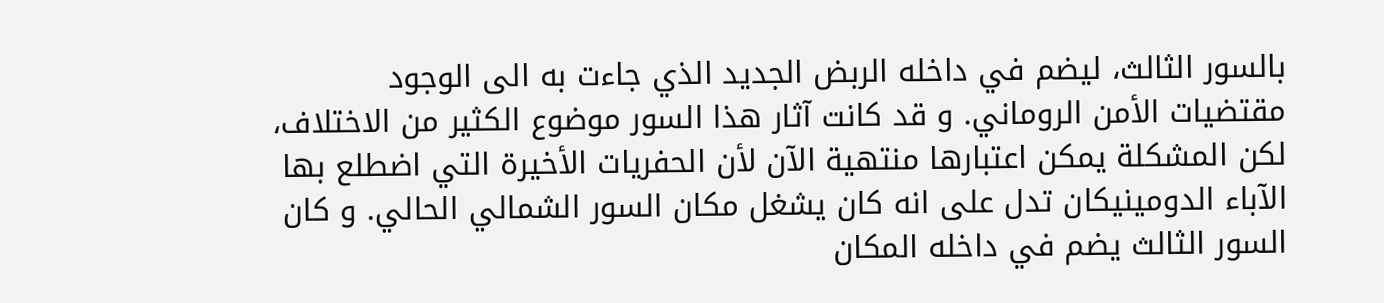بالسور الثالث، ليضم في داخله الربض الجديد الذي جاءت به الى الوجود مقتضيات الأمن الروماني. و قد كانت آثار هذا السور موضوع الكثير من الاختلاف، لكن المشكلة يمكن اعتبارها منتهية الآن لأن الحفريات الأخيرة التي اضطلع بها الآباء الدومينيكان تدل على انه كان يشغل مكان السور الشمالي الحالي. و كان السور الثالث يضم في داخله المكان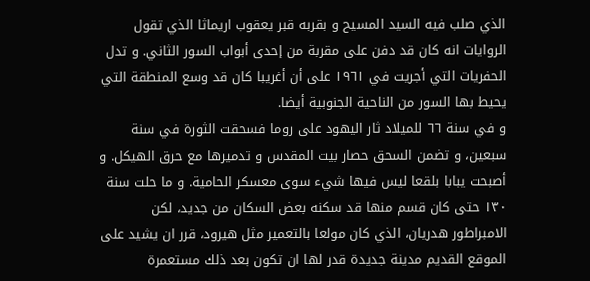الذي صلب فيه السيد المسيح و بقربه قبر يعقوب اريماثا الذي تقول الروايات انه كان قد دفن على مقربة من إحدى أبواب السور الثاني. و تدل الحفريات التي أجريت في ١٩٦١ على أن أغريبا كان قد وسع المنطقة التي يحيط بها السور من الناحية الجنوبية أيضا.
و في سنة ٦٦ للميلاد ثار اليهود على روما فسحقت الثورة في سنة سبعين، و تضمن السحق حصار بيت المقدس و تدميرها مع حرق الهيكل. و أصبحت يبابا بلقعا ليس فيها شيء سوى معسكر الحامية. و ما حلت سنة ١٣٠ حتى كان قسم منها قد سكنه بعض السكان من جديد، لكن الامبراطور هدريان، الذي كان مولعا بالتعمير مثل هيرود، قرر ان يشيد على الموقع القديم مدينة جديدة قدر لها ان تكون بعد ذلك مستعمرة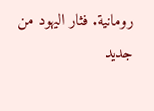رومانية. فثار اليهود من جديد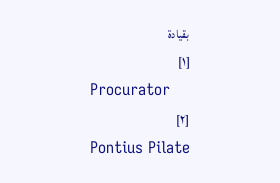بقيادة
[١]
Procurator
[٢]
Pontius Pilate